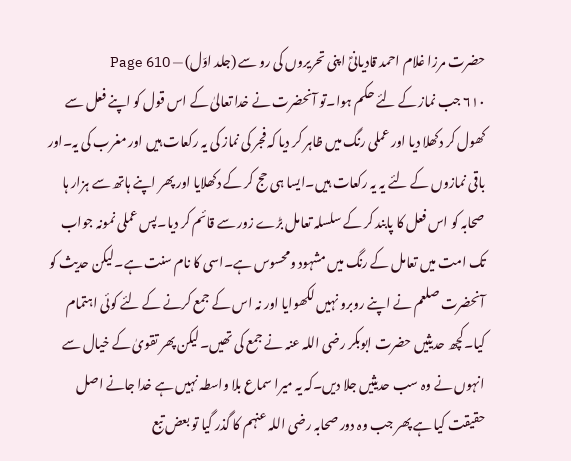حضرت مرزا غلام احمد قادیانیؑ اپنی تحریروں کی رو سے (جلد اوّل) — Page 610
۶۱۰ جب نماز کے لئے حکم ہوا۔تو آنحضرت نے خدا تعالیٰ کے اس قول کو اپنے فعل سے کھول کر دکھلا دیا اور عملی رنگ میں ظاہر کر دیا کہ فجر کی نماز کی یہ رکعات ہیں اور مغرب کی یہ۔اور باقی نمازوں کے لئے یہ یہ رکعات ہیں۔ایسا ہی حج کر کے دکھلایا اور پھر اپنے ہاتھ سے ہزار ہا صحابہ کو اس فعل کا پابند کر کے سلسلہ تعامل بڑے زور سے قائم کر دیا۔پس عملی نمونہ جواب تک امت میں تعامل کے رنگ میں مشہود ومحسوس ہے۔اسی کا نام سنت ہے۔لیکن حدیث کو آنحضرت صلعم نے اپنے روبرو نہیں لکھوایا اور نہ اس کے جمع کرنے کے لئے کوئی اہتمام کیا۔کچھ حدیثیں حضرت ابوبکر رضی اللہ عنہ نے جمع کی تھیں۔لیکن پھر تقویٰ کے خیال سے انہوں نے وہ سب حدیثیں جلا دیں۔کہ یہ میرا سماع بلا واسطہ نہیں ہے خدا جانے اصل حقیقت کیا ہے پھر جب وہ دور صحابہ رضی اللہ عنہم کا گذر گیا تو بعض تبع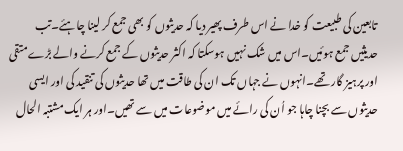تابعین کی طبیعت کو خدا نے اس طرف پھیر دیا کہ حدیثوں کو بھی جمع کر لینا چاہئے۔تب حدیثیں جمع ہوئیں۔اس میں شک نہیں ہوسکتا کہ اکثر حدیثوں کے جمع کرنے والے بڑے متقی اور پرہیز گار تھے۔انہوں نے جہاں تک ان کی طاقت میں تھا حدیثوں کی تنقید کی اور ایسی حدیثوں سے بچنا چاہا جو اُن کی رائے میں موضوعات میں سے تھیں۔اور ہر ایک مشتبہ الحال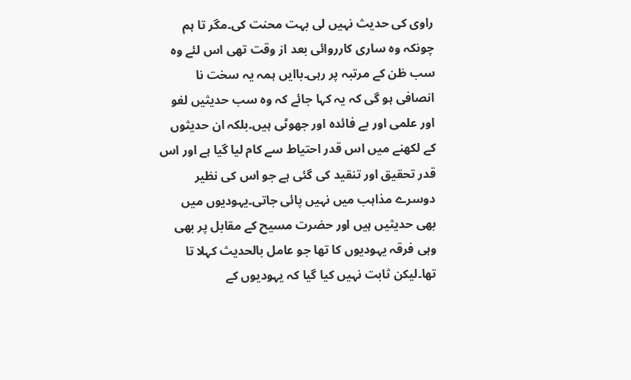راوی کی حدیث نہیں لی بہت محنت کی۔مگر تا ہم چونکہ وہ ساری کارروائی بعد از وقت تھی اس لئے وہ سب ظن کے مرتبہ پر رہی۔باایں ہمہ یہ سخت نا انصافی ہو گی کہ یہ کہا جائے کہ وہ سب حدیثیں لغو اور علمی اور بے فائدہ اور جھوٹی ہیں۔بلکہ ان حدیثوں کے لکھنے میں اس قدر احتیاط سے کام لیا گیا ہے اور اس قدر تحقیق اور تنقید کی گئی ہے جو اس کی نظیر دوسرے مذاہب میں نہیں پائی جاتی۔یہودیوں میں بھی حدیثیں ہیں اور حضرت مسیح کے مقابل پر بھی وہی فرقہ یہودیوں کا تھا جو عامل بالحدیث کہلا تا تھا۔لیکن ثابت نہیں کیا گیا کہ یہودیوں کے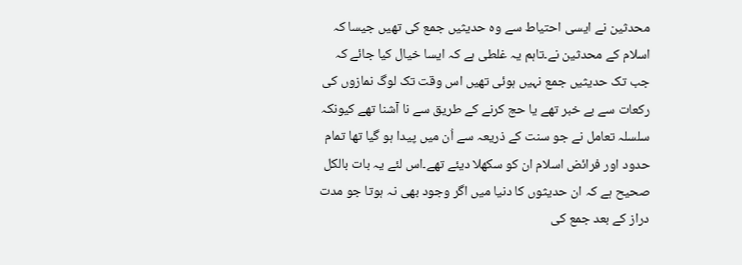محدثین نے ایسی احتیاط سے وہ حدیثیں جمع کی تھیں جیسا کہ اسلام کے محدثین نے۔تاہم یہ غلطی ہے کہ ایسا خیال کیا جائے کہ جب تک حدیثیں جمع نہیں ہوئی تھیں اس وقت تک لوگ نمازوں کی رکعات سے بے خبر تھے یا حج کرنے کے طریق سے نا آشنا تھے کیونکہ سلسلہ تعامل نے جو سنت کے ذریعہ سے اُن میں پیدا ہو گیا تھا تمام حدود اور فرائض اسلام ان کو سکھلا دیئے تھے۔اس لئے یہ بات بالکل صحیح ہے کہ ان حدیثوں کا دنیا میں اگر وجود بھی نہ ہوتا جو مدت دراز کے بعد جمع کی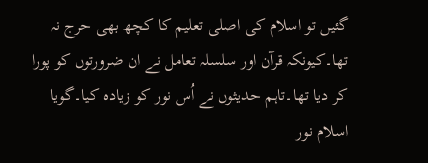گئیں تو اسلام کی اصلی تعلیم کا کچھ بھی حرج نہ تھا۔کیونکہ قرآن اور سلسلہ تعامل نے ان ضرورتوں کو پورا کر دیا تھا۔تاہم حدیثوں نے اُس نور کو زیادہ کیا۔گویا اسلام نور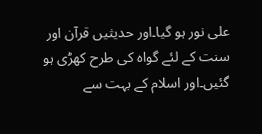علی نور ہو گیا۔اور حدیثیں قرآن اور سنت کے لئے گواہ کی طرح کھڑی ہو گئیں۔اور اسلام کے بہت سے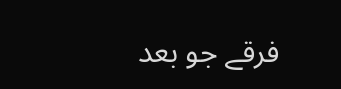فرقے جو بعد